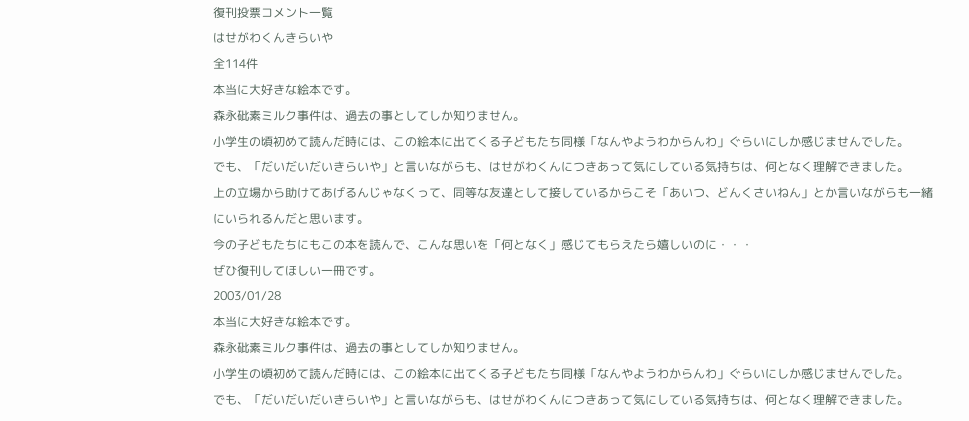復刊投票コメント一覧
はせがわくんきらいや
全114件
本当に大好きな絵本です。
森永砒素ミルク事件は、過去の事としてしか知りません。
小学生の頃初めて読んだ時には、この絵本に出てくる子どもたち同様「なんやようわからんわ」ぐらいにしか感じませんでした。
でも、「だいだいだいきらいや」と言いながらも、はせがわくんにつきあって気にしている気持ちは、何となく理解できました。
上の立場から助けてあげるんじゃなくって、同等な友達として接しているからこそ「あいつ、どんくさいねん」とか言いながらも一緒にいられるんだと思います。
今の子どもたちにもこの本を読んで、こんな思いを「何となく」感じてもらえたら嬉しいのに・・・
ぜひ復刊してほしい一冊です。
2003/01/28
本当に大好きな絵本です。
森永砒素ミルク事件は、過去の事としてしか知りません。
小学生の頃初めて読んだ時には、この絵本に出てくる子どもたち同様「なんやようわからんわ」ぐらいにしか感じませんでした。
でも、「だいだいだいきらいや」と言いながらも、はせがわくんにつきあって気にしている気持ちは、何となく理解できました。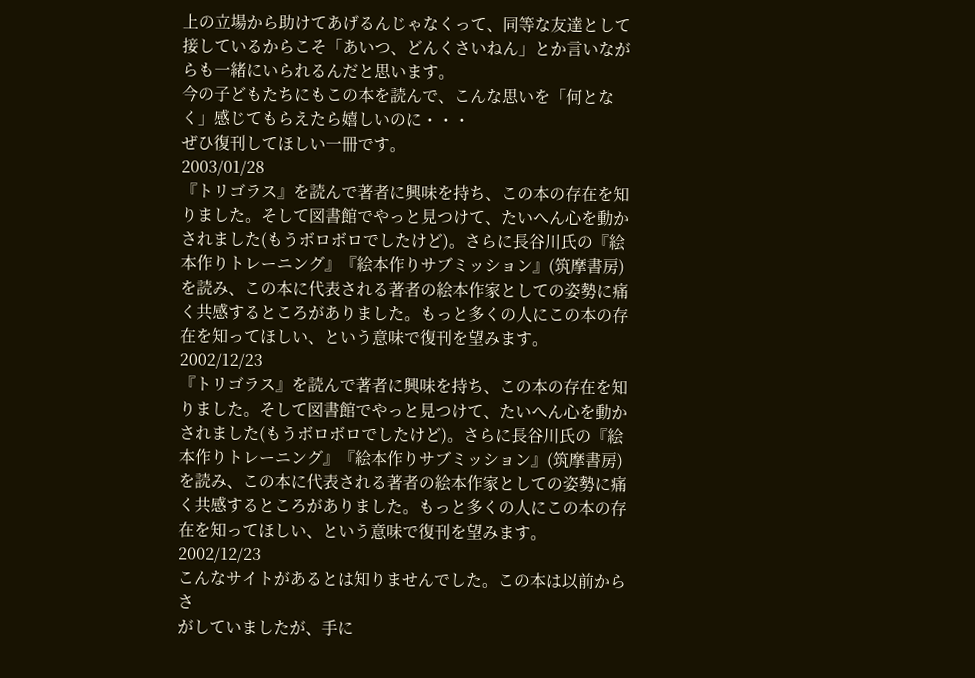上の立場から助けてあげるんじゃなくって、同等な友達として接しているからこそ「あいつ、どんくさいねん」とか言いながらも一緒にいられるんだと思います。
今の子どもたちにもこの本を読んで、こんな思いを「何となく」感じてもらえたら嬉しいのに・・・
ぜひ復刊してほしい一冊です。
2003/01/28
『トリゴラス』を読んで著者に興味を持ち、この本の存在を知りました。そして図書館でやっと見つけて、たいへん心を動かされました(もうボロボロでしたけど)。さらに長谷川氏の『絵本作りトレーニング』『絵本作りサブミッション』(筑摩書房)を読み、この本に代表される著者の絵本作家としての姿勢に痛く共感するところがありました。もっと多くの人にこの本の存在を知ってほしい、という意味で復刊を望みます。
2002/12/23
『トリゴラス』を読んで著者に興味を持ち、この本の存在を知りました。そして図書館でやっと見つけて、たいへん心を動かされました(もうボロボロでしたけど)。さらに長谷川氏の『絵本作りトレーニング』『絵本作りサブミッション』(筑摩書房)を読み、この本に代表される著者の絵本作家としての姿勢に痛く共感するところがありました。もっと多くの人にこの本の存在を知ってほしい、という意味で復刊を望みます。
2002/12/23
こんなサイトがあるとは知りませんでした。この本は以前からさ
がしていましたが、手に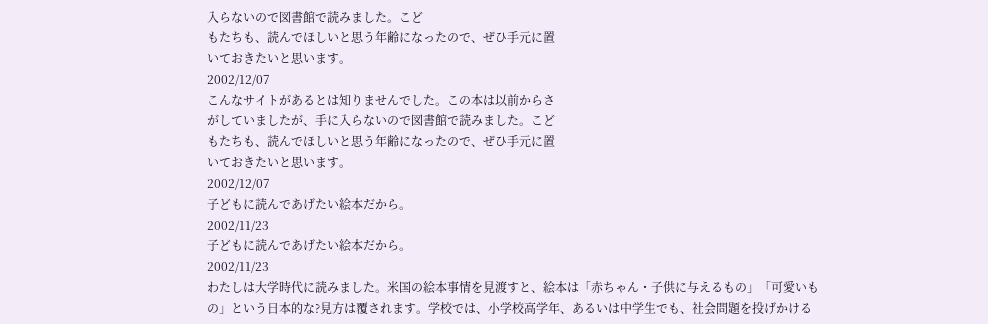入らないので図書館で読みました。こど
もたちも、読んでほしいと思う年齢になったので、ぜひ手元に置
いておきたいと思います。
2002/12/07
こんなサイトがあるとは知りませんでした。この本は以前からさ
がしていましたが、手に入らないので図書館で読みました。こど
もたちも、読んでほしいと思う年齢になったので、ぜひ手元に置
いておきたいと思います。
2002/12/07
子どもに読んであげたい絵本だから。
2002/11/23
子どもに読んであげたい絵本だから。
2002/11/23
わたしは大学時代に読みました。米国の絵本事情を見渡すと、絵本は「赤ちゃん・子供に与えるもの」「可愛いもの」という日本的な?見方は覆されます。学校では、小学校高学年、あるいは中学生でも、社会問題を投げかける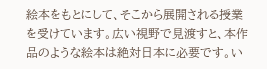絵本をもとにして、そこから展開される授業を受けています。広い視野で見渡すと、本作品のような絵本は絶対日本に必要です。い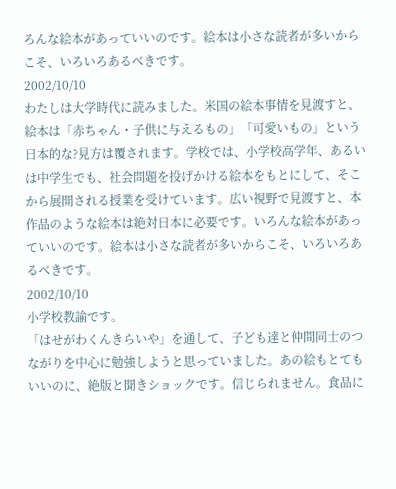ろんな絵本があっていいのです。絵本は小さな読者が多いからこそ、いろいろあるべきです。
2002/10/10
わたしは大学時代に読みました。米国の絵本事情を見渡すと、絵本は「赤ちゃん・子供に与えるもの」「可愛いもの」という日本的な?見方は覆されます。学校では、小学校高学年、あるいは中学生でも、社会問題を投げかける絵本をもとにして、そこから展開される授業を受けています。広い視野で見渡すと、本作品のような絵本は絶対日本に必要です。いろんな絵本があっていいのです。絵本は小さな読者が多いからこそ、いろいろあるべきです。
2002/10/10
小学校教諭です。
「はせがわくんきらいや」を通して、子ども達と仲間同士のつながりを中心に勉強しようと思っていました。あの絵もとてもいいのに、絶版と聞きショックです。信じられません。食品に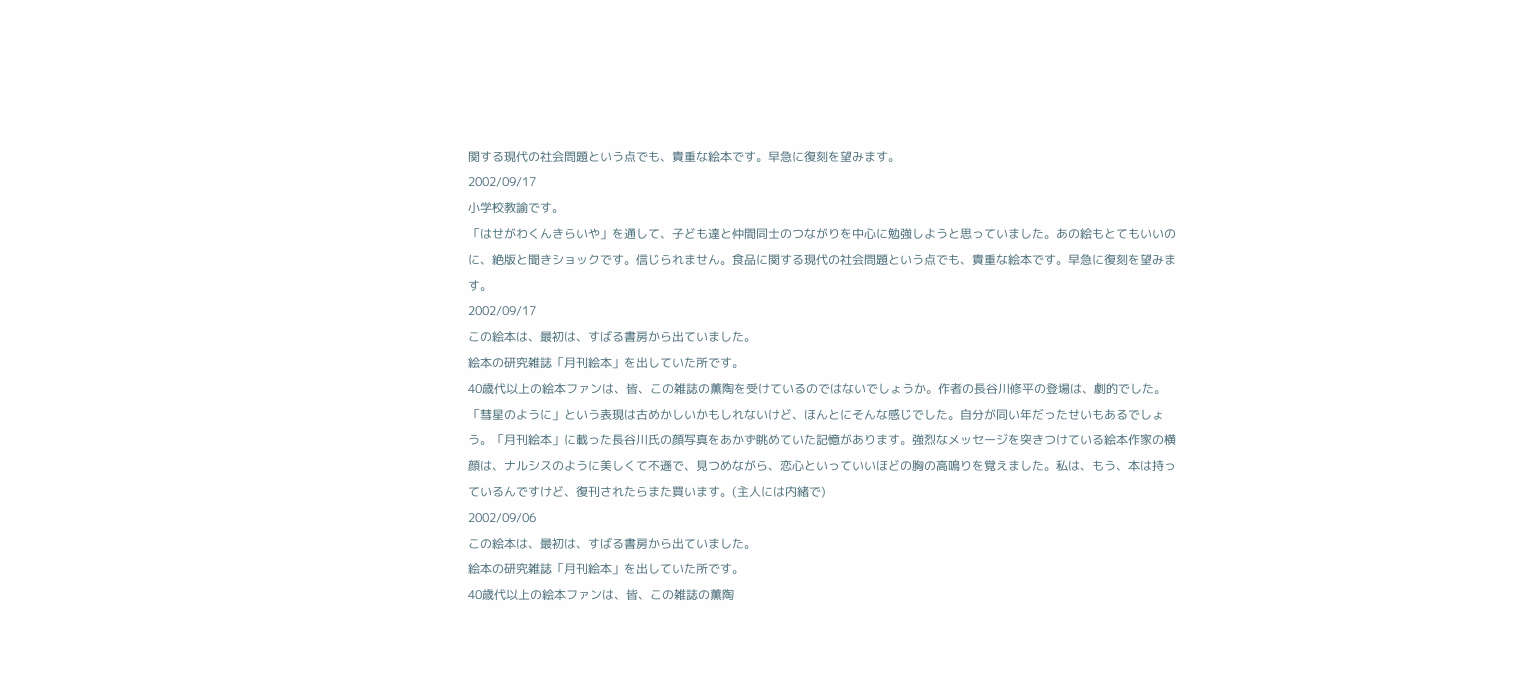関する現代の社会問題という点でも、貴重な絵本です。早急に復刻を望みます。
2002/09/17
小学校教諭です。
「はせがわくんきらいや」を通して、子ども達と仲間同士のつながりを中心に勉強しようと思っていました。あの絵もとてもいいのに、絶版と聞きショックです。信じられません。食品に関する現代の社会問題という点でも、貴重な絵本です。早急に復刻を望みます。
2002/09/17
この絵本は、最初は、すばる書房から出ていました。
絵本の研究雑誌「月刊絵本」を出していた所です。
40歳代以上の絵本ファンは、皆、この雑誌の薫陶を受けているのではないでしょうか。作者の長谷川修平の登場は、劇的でした。「彗星のように」という表現は古めかしいかもしれないけど、ほんとにそんな感じでした。自分が同い年だったせいもあるでしょう。「月刊絵本」に載った長谷川氏の顔写真をあかず眺めていた記憶があります。強烈なメッセージを突きつけている絵本作家の横顔は、ナルシスのように美しくて不遜で、見つめながら、恋心といっていいほどの胸の高鳴りを覚えました。私は、もう、本は持っているんですけど、復刊されたらまた買います。(主人には内緒で)
2002/09/06
この絵本は、最初は、すばる書房から出ていました。
絵本の研究雑誌「月刊絵本」を出していた所です。
40歳代以上の絵本ファンは、皆、この雑誌の薫陶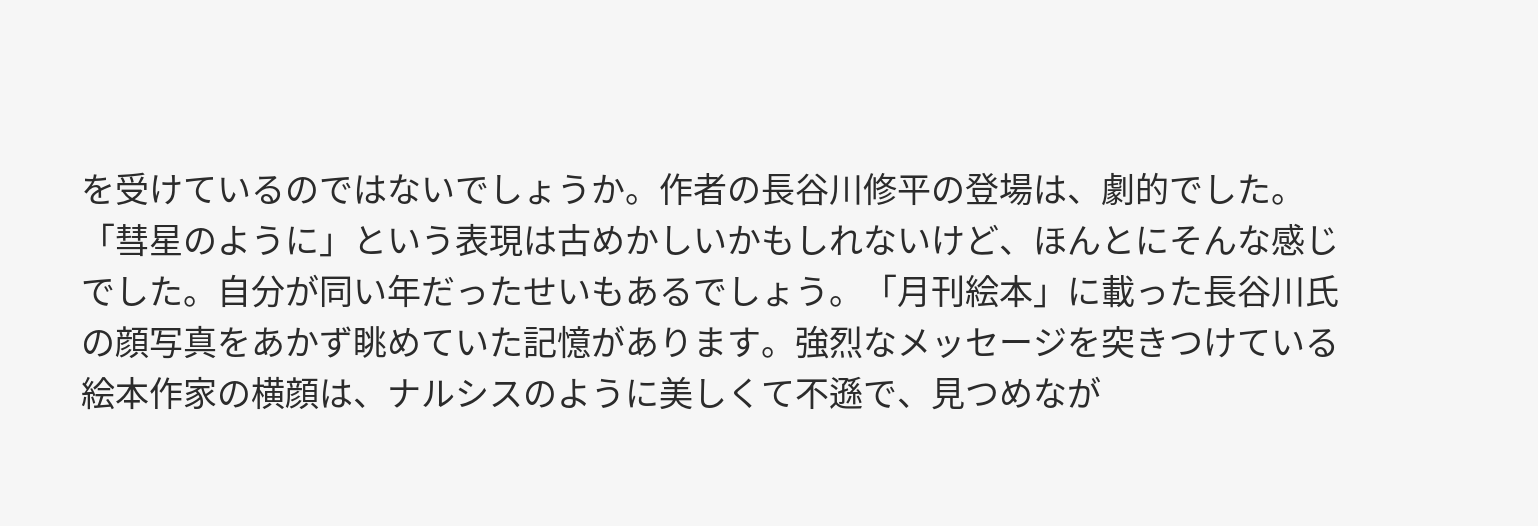を受けているのではないでしょうか。作者の長谷川修平の登場は、劇的でした。「彗星のように」という表現は古めかしいかもしれないけど、ほんとにそんな感じでした。自分が同い年だったせいもあるでしょう。「月刊絵本」に載った長谷川氏の顔写真をあかず眺めていた記憶があります。強烈なメッセージを突きつけている絵本作家の横顔は、ナルシスのように美しくて不遜で、見つめなが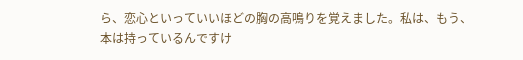ら、恋心といっていいほどの胸の高鳴りを覚えました。私は、もう、本は持っているんですけ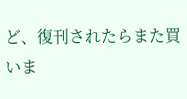ど、復刊されたらまた買いま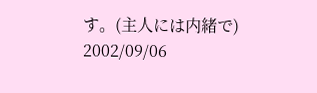す。(主人には内緒で)
2002/09/06